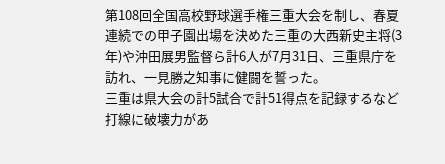第108回全国高校野球選手権三重大会を制し、春夏連続での甲子園出場を決めた三重の大西新史主将(3年)や沖田展男監督ら計6人が7月31日、三重県庁を訪れ、一見勝之知事に健闘を誓った。
三重は県大会の計5試合で計51得点を記録するなど打線に破壊力があ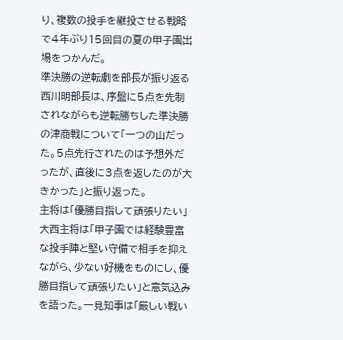り、複数の投手を継投させる戦略で4年ぶり15回目の夏の甲子園出場をつかんだ。
準決勝の逆転劇を部長が振り返る
西川明部長は、序盤に5点を先制されながらも逆転勝ちした準決勝の津商戦について「一つの山だった。5点先行されたのは予想外だったが、直後に3点を返したのが大きかった」と振り返った。
主将は「優勝目指して頑張りたい」
大西主将は「甲子園では経験豊富な投手陣と堅い守備で相手を抑えながら、少ない好機をものにし、優勝目指して頑張りたい」と意気込みを語った。一見知事は「厳しい戦い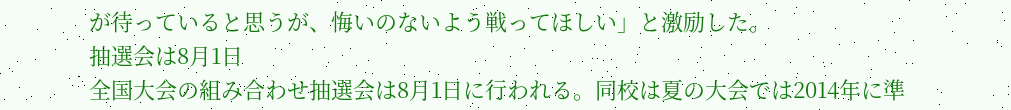が待っていると思うが、悔いのないよう戦ってほしい」と激励した。
抽選会は8月1日
全国大会の組み合わせ抽選会は8月1日に行われる。同校は夏の大会では2014年に準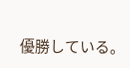優勝している。